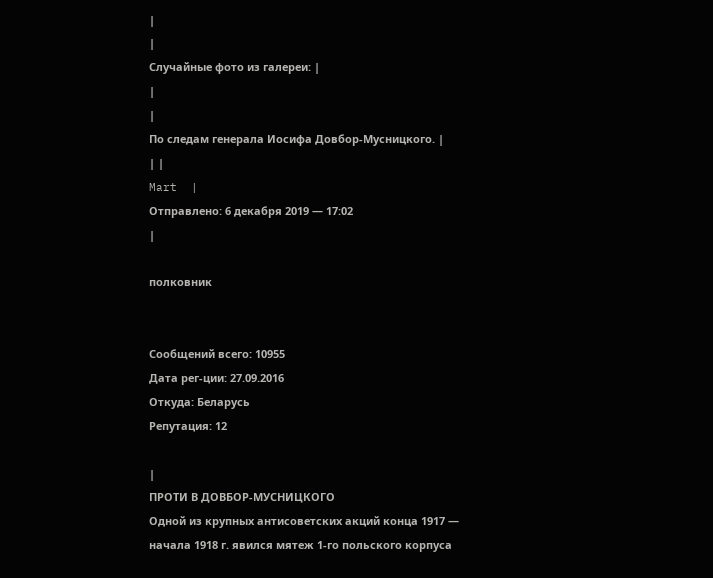|
|
Случайные фото из галереи: |
|
|
По следам генерала Иосифа Довбор-Мусницкого. |
| |
Mart  |
Отправлено: 6 декабря 2019 — 17:02
|

полковник


Сообщений всего: 10955
Дата рег-ции: 27.09.2016
Откуда: Беларусь
Репутация: 12

|
ПРОТИ В ДОВБОР-МУСНИЦКОГО
Одной из крупных антисоветских акций конца 1917 — начала 1918 г. явился мятеж 1-го польского корпуса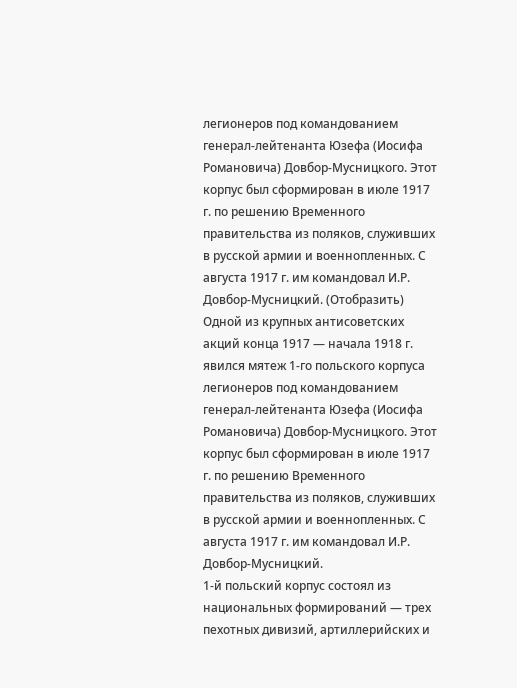легионеров под командованием генерал-лейтенанта Юзефа (Иосифа Романовича) Довбор-Мусницкого. Этот корпус был сформирован в июле 1917 г. по решению Временного правительства из поляков, служивших в русской армии и военнопленных. С августа 1917 г. им командовал И.Р. Довбор-Мусницкий. (Отобразить)
Одной из крупных антисоветских акций конца 1917 — начала 1918 г. явился мятеж 1-го польского корпуса легионеров под командованием генерал-лейтенанта Юзефа (Иосифа Романовича) Довбор-Мусницкого. Этот корпус был сформирован в июле 1917 г. по решению Временного правительства из поляков, служивших в русской армии и военнопленных. С августа 1917 г. им командовал И.Р. Довбор-Мусницкий.
1-й польский корпус состоял из национальных формирований — трех пехотных дивизий, артиллерийских и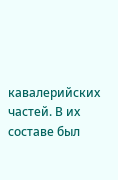кавалерийских частей. В их составе был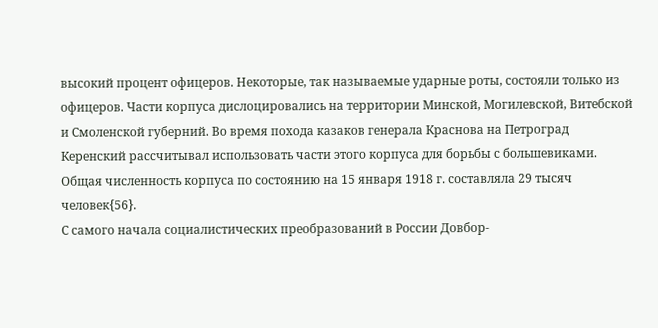высокий процент офицеров. Некоторые, так называемые ударные роты, состояли только из офицеров. Части корпуса дислоцировались на территории Минской, Могилевской, Витебской и Смоленской губерний. Во время похода казаков генерала Краснова на Петроград Керенский рассчитывал использовать части этого корпуса для борьбы с большевиками. Общая численность корпуса по состоянию на 15 января 1918 г. составляла 29 тысяч человек{56}.
С самого начала социалистических преобразований в России Довбор-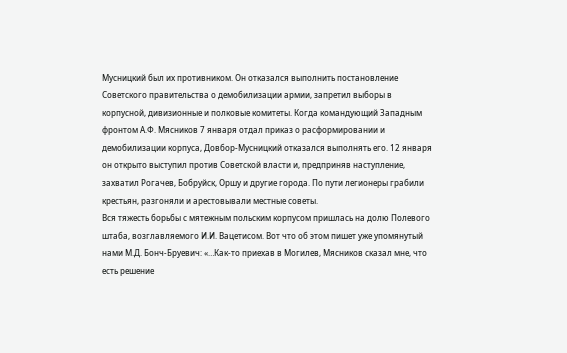Мусницкий был их противником. Он отказался выполнить постановление Советского правительства о демобилизации армии, запретил выборы в корпусной, дивизионные и полковые комитеты. Когда командующий Западным фронтом А.Ф. Мясников 7 января отдал приказ о расформировании и демобилизации корпуса, Довбор-Мусницкий отказался выполнять его. 12 января он открыто выступил против Советской власти и, предприняв наступление, захватил Рогачев, Бобруйск, Оршу и другие города. По пути легионеры грабили крестьян, разгоняли и арестовывали местные советы.
Вся тяжесть борьбы с мятежным польским корпусом пришлась на долю Полевого штаба, возглавляемого И.И. Вацетисом. Вот что об этом пишет уже упомянутый нами М.Д. Бонч-Бруевич: «…Как-то приехав в Могилев, Мясников сказал мне, что есть решение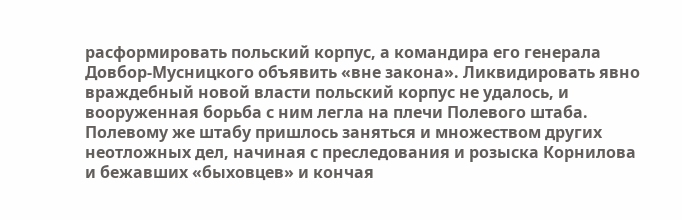расформировать польский корпус, а командира его генерала Довбор-Мусницкого объявить «вне закона». Ликвидировать явно враждебный новой власти польский корпус не удалось, и вооруженная борьба с ним легла на плечи Полевого штаба. Полевому же штабу пришлось заняться и множеством других неотложных дел, начиная с преследования и розыска Корнилова и бежавших «быховцев» и кончая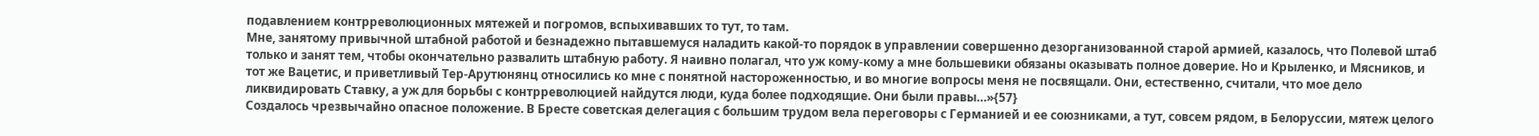подавлением контрреволюционных мятежей и погромов, вспыхивавших то тут, то там.
Мне, занятому привычной штабной работой и безнадежно пытавшемуся наладить какой-то порядок в управлении совершенно дезорганизованной старой армией, казалось, что Полевой штаб только и занят тем, чтобы окончательно развалить штабную работу. Я наивно полагал, что уж кому-кому а мне большевики обязаны оказывать полное доверие. Но и Крыленко, и Мясников, и тот же Вацетис, и приветливый Тер-Арутюнянц относились ко мне с понятной настороженностью, и во многие вопросы меня не посвящали. Они, естественно, считали, что мое дело ликвидировать Ставку, а уж для борьбы с контрреволюцией найдутся люди, куда более подходящие. Они были правы…»{57}
Создалось чрезвычайно опасное положение. В Бресте советская делегация с большим трудом вела переговоры с Германией и ее союзниками, а тут, совсем рядом, в Белоруссии, мятеж целого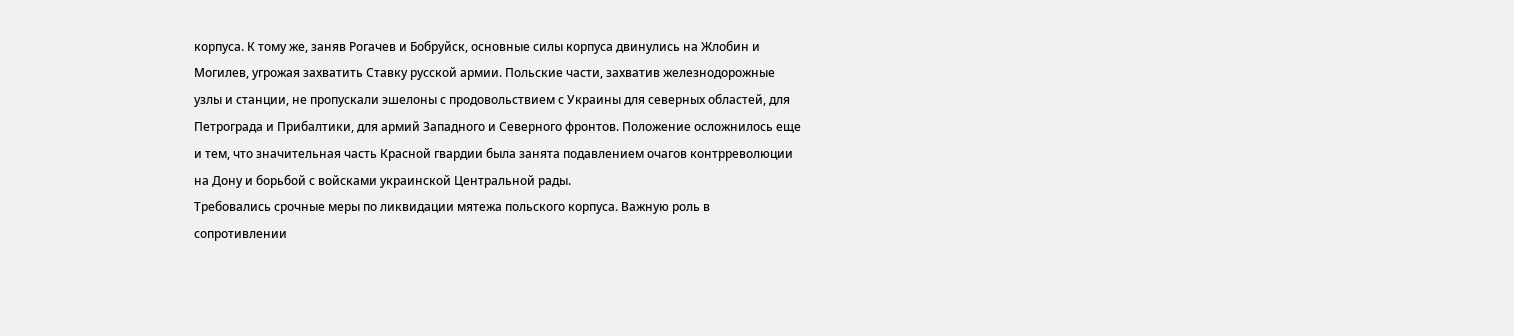корпуса. К тому же, заняв Рогачев и Бобруйск, основные силы корпуса двинулись на Жлобин и Могилев, угрожая захватить Ставку русской армии. Польские части, захватив железнодорожные узлы и станции, не пропускали эшелоны с продовольствием с Украины для северных областей, для Петрограда и Прибалтики, для армий Западного и Северного фронтов. Положение осложнилось еще и тем, что значительная часть Красной гвардии была занята подавлением очагов контрреволюции на Дону и борьбой с войсками украинской Центральной рады.
Требовались срочные меры по ликвидации мятежа польского корпуса. Важную роль в сопротивлении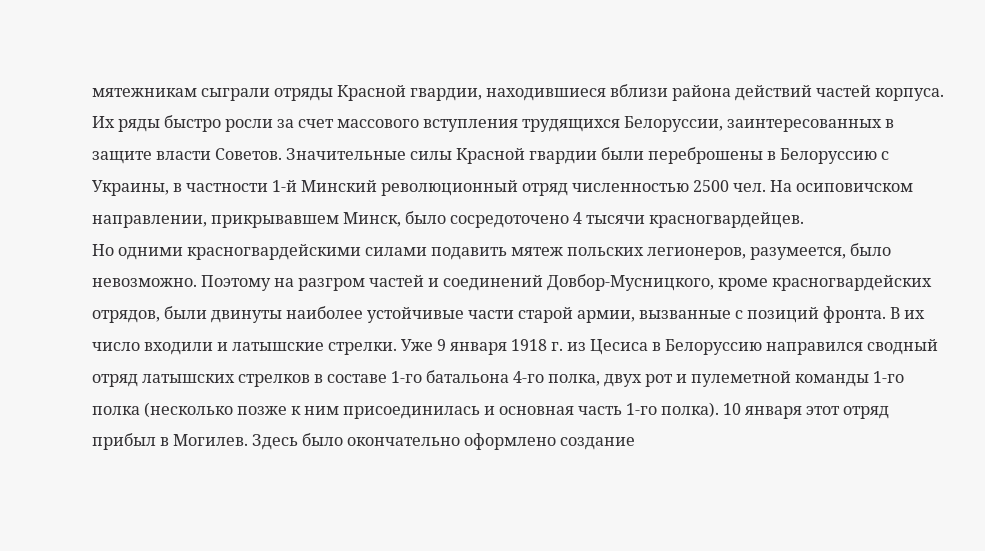мятежникам сыграли отряды Красной гвардии, находившиеся вблизи района действий частей корпуса. Их ряды быстро росли за счет массового вступления трудящихся Белоруссии, заинтересованных в защите власти Советов. Значительные силы Красной гвардии были переброшены в Белоруссию с Украины, в частности 1-й Минский революционный отряд численностью 2500 чел. На осиповичском направлении, прикрывавшем Минск, было сосредоточено 4 тысячи красногвардейцев.
Но одними красногвардейскими силами подавить мятеж польских легионеров, разумеется, было невозможно. Поэтому на разгром частей и соединений Довбор-Мусницкого, кроме красногвардейских отрядов, были двинуты наиболее устойчивые части старой армии, вызванные с позиций фронта. В их число входили и латышские стрелки. Уже 9 января 1918 г. из Цесиса в Белоруссию направился сводный отряд латышских стрелков в составе 1-го батальона 4-го полка, двух рот и пулеметной команды 1-го полка (несколько позже к ним присоединилась и основная часть 1-го полка). 10 января этот отряд прибыл в Могилев. Здесь было окончательно оформлено создание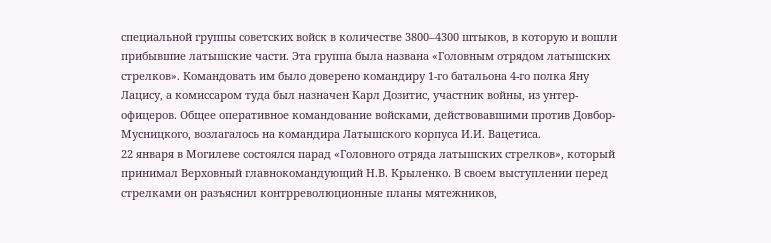специальной группы советских войск в количестве 3800–4300 штыков, в которую и вошли прибывшие латышские части. Эта группа была названа «Головным отрядом латышских стрелков». Командовать им было доверено командиру 1-го батальона 4-го полка Яну Лацису, а комиссаром туда был назначен Карл Дозитис, участник войны, из унтер-офицеров. Общее оперативное командование войсками, действовавшими против Довбор-Мусницкого, возлагалось на командира Латышского корпуса И.И. Вацетиса.
22 января в Могилеве состоялся парад «Головного отряда латышских стрелков», который принимал Верховный главнокомандующий Н.В. Крыленко. В своем выступлении перед стрелками он разъяснил контрреволюционные планы мятежников,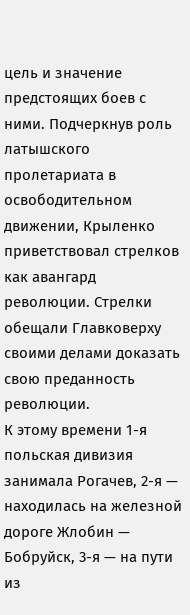цель и значение предстоящих боев с ними. Подчеркнув роль латышского пролетариата в освободительном движении, Крыленко приветствовал стрелков как авангард революции. Стрелки обещали Главковерху своими делами доказать свою преданность революции.
К этому времени 1-я польская дивизия занимала Рогачев, 2-я — находилась на железной дороге Жлобин — Бобруйск, 3-я — на пути из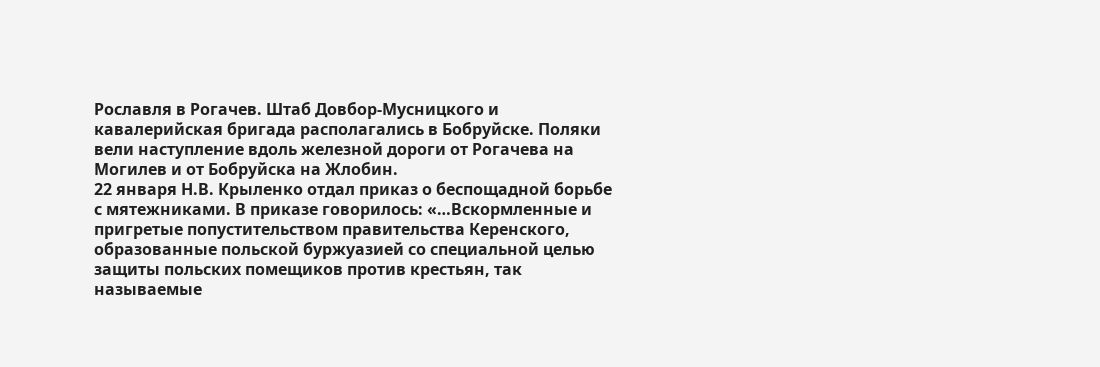Рославля в Рогачев. Штаб Довбор-Мусницкого и кавалерийская бригада располагались в Бобруйске. Поляки вели наступление вдоль железной дороги от Рогачева на Могилев и от Бобруйска на Жлобин.
22 января Н.В. Крыленко отдал приказ о беспощадной борьбе с мятежниками. В приказе говорилось: «…Вскормленные и пригретые попустительством правительства Керенского, образованные польской буржуазией со специальной целью защиты польских помещиков против крестьян, так называемые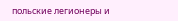польские легионеры и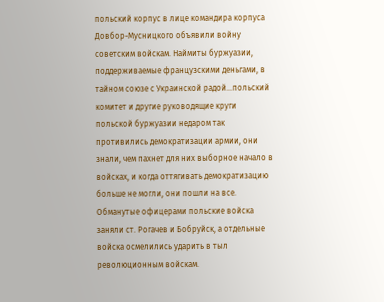польский корпус в лице командира корпуса Довбор-Мусницкого объявили войну советским войскам. Наймиты буржуазии, поддерживаемые французскими деньгами, в тайном союзе с Украинской радой…польский комитет и другие руководящие круги польской буржуазии недаром так противились демократизации армии, они знали, чем пахнет для них выборное начало в войсках, и когда оттягивать демократизацию больше не могли, они пошли на все. Обманутые офицерами польские войска заняли ст. Рогачев и Бобруйск, а отдельные войска осмелились ударить в тыл революционным войскам.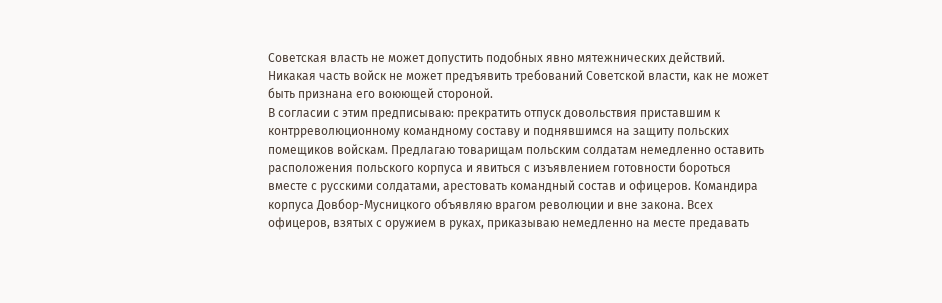Советская власть не может допустить подобных явно мятежнических действий. Никакая часть войск не может предъявить требований Советской власти, как не может быть признана его воюющей стороной.
В согласии с этим предписываю: прекратить отпуск довольствия приставшим к контрреволюционному командному составу и поднявшимся на защиту польских помещиков войскам. Предлагаю товарищам польским солдатам немедленно оставить расположения польского корпуса и явиться с изъявлением готовности бороться вместе с русскими солдатами, арестовать командный состав и офицеров. Командира корпуса Довбор-Мусницкого объявляю врагом революции и вне закона. Всех офицеров, взятых с оружием в руках, приказываю немедленно на месте предавать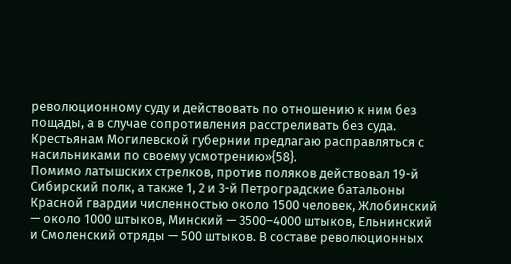революционному суду и действовать по отношению к ним без пощады, а в случае сопротивления расстреливать без суда. Крестьянам Могилевской губернии предлагаю расправляться с насильниками по своему усмотрению»{58}.
Помимо латышских стрелков, против поляков действовал 19-й Сибирский полк, а также 1, 2 и 3-й Петроградские батальоны Красной гвардии численностью около 1500 человек, Жлобинский — около 1000 штыков, Минский — 3500–4000 штыков, Ельнинский и Смоленский отряды — 500 штыков. В составе революционных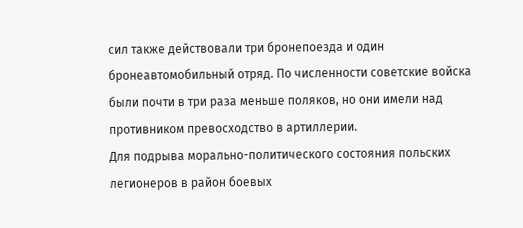сил также действовали три бронепоезда и один бронеавтомобильный отряд. По численности советские войска были почти в три раза меньше поляков, но они имели над противником превосходство в артиллерии.
Для подрыва морально-политического состояния польских легионеров в район боевых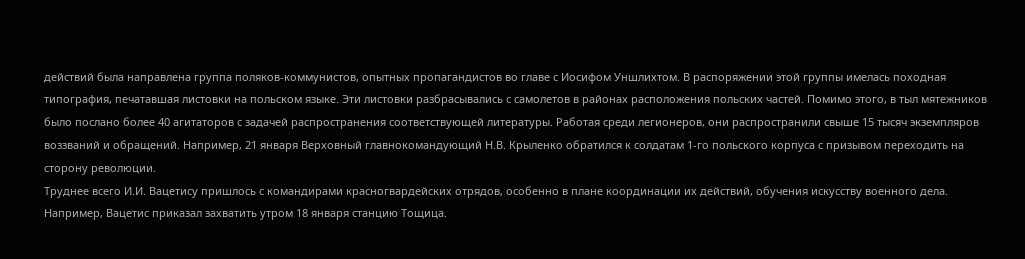действий была направлена группа поляков-коммунистов, опытных пропагандистов во главе с Иосифом Уншлихтом. В распоряжении этой группы имелась походная типография, печатавшая листовки на польском языке. Эти листовки разбрасывались с самолетов в районах расположения польских частей. Помимо этого, в тыл мятежников было послано более 40 агитаторов с задачей распространения соответствующей литературы. Работая среди легионеров, они распространили свыше 15 тысяч экземпляров воззваний и обращений. Например, 21 января Верховный главнокомандующий Н.В. Крыленко обратился к солдатам 1-го польского корпуса с призывом переходить на сторону революции.
Труднее всего И.И. Вацетису пришлось с командирами красногвардейских отрядов, особенно в плане координации их действий, обучения искусству военного дела. Например, Вацетис приказал захватить утром 18 января станцию Тощица.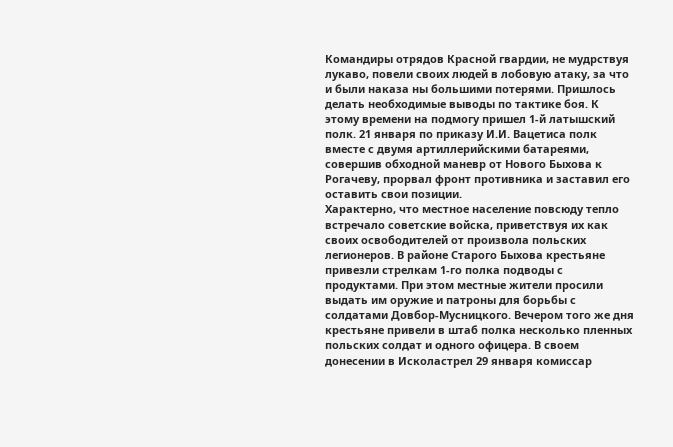Командиры отрядов Красной гвардии, не мудрствуя лукаво, повели своих людей в лобовую атаку, за что и были наказа ны большими потерями. Пришлось делать необходимые выводы по тактике боя. К этому времени на подмогу пришел 1-й латышский полк. 21 января по приказу И.И. Вацетиса полк вместе с двумя артиллерийскими батареями, совершив обходной маневр от Нового Быхова к Рогачеву, прорвал фронт противника и заставил его оставить свои позиции.
Характерно, что местное население повсюду тепло встречало советские войска, приветствуя их как своих освободителей от произвола польских легионеров. В районе Старого Быхова крестьяне привезли стрелкам 1-го полка подводы с продуктами. При этом местные жители просили выдать им оружие и патроны для борьбы с солдатами Довбор-Мусницкого. Вечером того же дня крестьяне привели в штаб полка несколько пленных польских солдат и одного офицера. В своем донесении в Исколастрел 29 января комиссар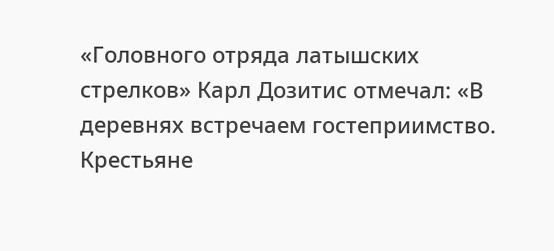«Головного отряда латышских стрелков» Карл Дозитис отмечал: «В деревнях встречаем гостеприимство. Крестьяне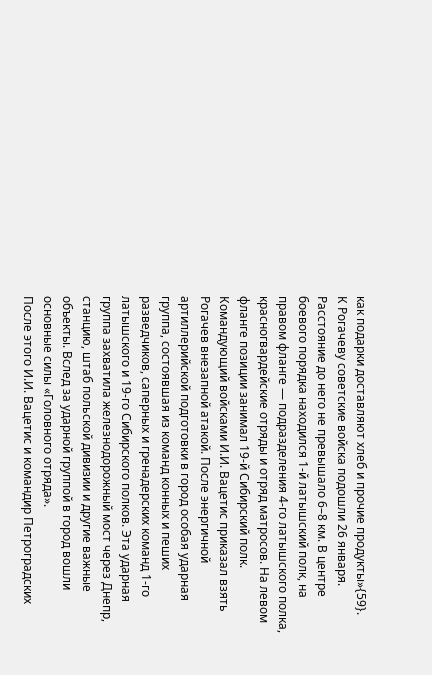как подарки доставляют хлеб и прочие продукты»{59}.
К Рогачеву советские войска подошли 26 января. Расстояние до него не превышало 6–8 км. В центре боевого порядка находился 1-й латышский полк, на правом фланге — подразделения 4-го латышского полка, красногвардейские отряды и отряд матросов. На левом фланге позиции занимал 19-й Сибирский полк. Командующий войсками И.И. Вацетис приказал взять Рогачев внезапной атакой. После энергичной артиллерийской подготовки в город особая ударная группа, состоявшая из команд конных и пеших разведчиков, саперных и гренадерских команд 1-го латышского и 19-го Сибирского полков. Эта ударная группа захватила железнодорожный мост через Днепр, станцию, штаб польской дивизии и другие важные объекты. Вслед за ударной группой в город вошли основные силы «Головного отряда».
После этого И.И. Вацетис и командир Петроградских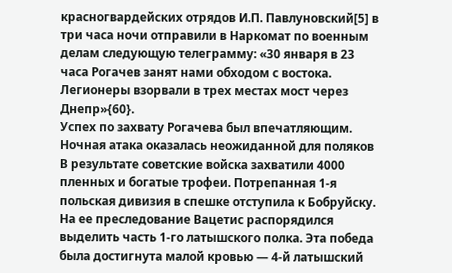красногвардейских отрядов И.П. Павлуновский[5] в три часа ночи отправили в Наркомат по военным делам следующую телеграмму: «30 января в 23 часа Рогачев занят нами обходом с востока. Легионеры взорвали в трех местах мост через Днепр»{60}.
Успех по захвату Рогачева был впечатляющим. Ночная атака оказалась неожиданной для поляков В результате советские войска захватили 4000 пленных и богатые трофеи. Потрепанная 1-я польская дивизия в спешке отступила к Бобруйску. На ее преследование Вацетис распорядился выделить часть 1-го латышского полка. Эта победа была достигнута малой кровью — 4-й латышский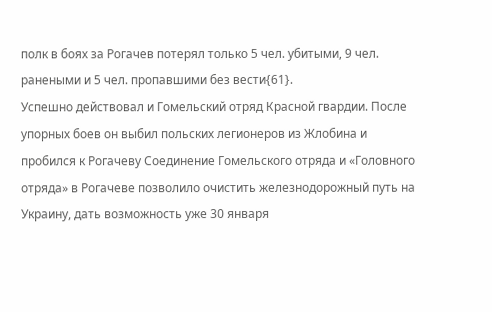полк в боях за Рогачев потерял только 5 чел. убитыми, 9 чел. ранеными и 5 чел. пропавшими без вести{61}.
Успешно действовал и Гомельский отряд Красной гвардии. После упорных боев он выбил польских легионеров из Жлобина и пробился к Рогачеву Соединение Гомельского отряда и «Головного отряда» в Рогачеве позволило очистить железнодорожный путь на Украину, дать возможность уже 30 января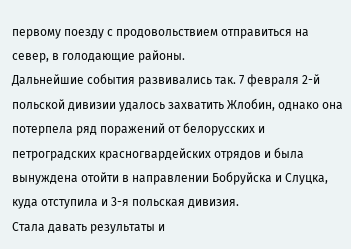первому поезду с продовольствием отправиться на север, в голодающие районы.
Дальнейшие события развивались так. 7 февраля 2-й польской дивизии удалось захватить Жлобин, однако она потерпела ряд поражений от белорусских и петроградских красногвардейских отрядов и была вынуждена отойти в направлении Бобруйска и Слуцка, куда отступила и 3-я польская дивизия.
Стала давать результаты и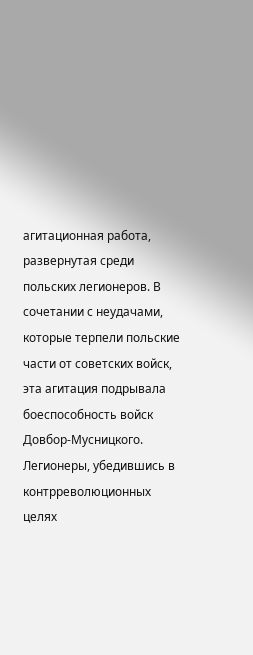агитационная работа, развернутая среди польских легионеров. В сочетании с неудачами, которые терпели польские части от советских войск, эта агитация подрывала боеспособность войск Довбор-Мусницкого. Легионеры, убедившись в контрреволюционных целях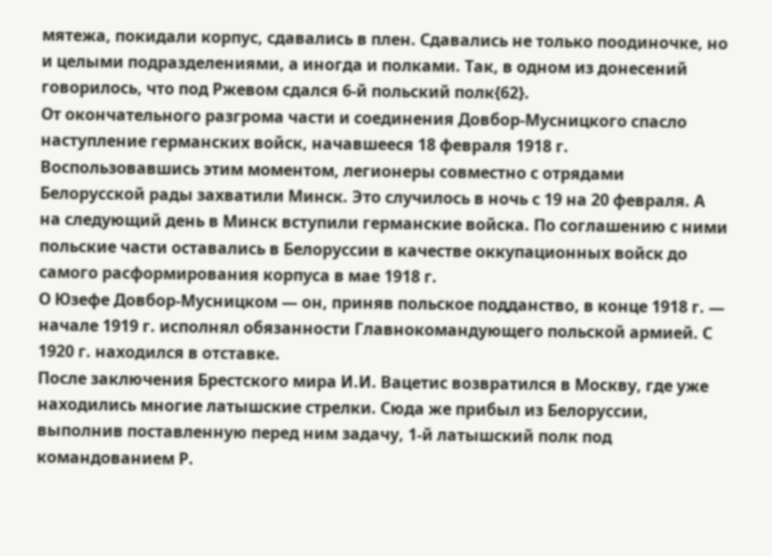мятежа, покидали корпус, сдавались в плен. Сдавались не только поодиночке, но и целыми подразделениями, а иногда и полками. Так, в одном из донесений говорилось, что под Ржевом сдался 6-й польский полк{62}.
От окончательного разгрома части и соединения Довбор-Мусницкого спасло наступление германских войск, начавшееся 18 февраля 1918 г. Воспользовавшись этим моментом, легионеры совместно с отрядами Белорусской рады захватили Минск. Это случилось в ночь с 19 на 20 февраля. А на следующий день в Минск вступили германские войска. По соглашению с ними польские части оставались в Белоруссии в качестве оккупационных войск до самого расформирования корпуса в мае 1918 г.
О Юзефе Довбор-Мусницком — он, приняв польское подданство, в конце 1918 г. — начале 1919 г. исполнял обязанности Главнокомандующего польской армией. С 1920 г. находился в отставке.
После заключения Брестского мира И.И. Вацетис возвратился в Москву, где уже находились многие латышские стрелки. Сюда же прибыл из Белоруссии, выполнив поставленную перед ним задачу, 1-й латышский полк под командованием Р.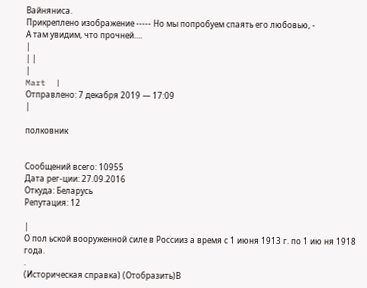Вайняниса.
Прикреплено изображение ----- Но мы попробуем спаять его любовью, -
А там увидим, что прочней....
|
| |
|
Mart  |
Отправлено: 7 декабря 2019 — 17:09
|

полковник


Сообщений всего: 10955
Дата рег-ции: 27.09.2016
Откуда: Беларусь
Репутация: 12

|
О пол ьской вооруженной силе в Россииз а время с 1 июня 1913 г. по 1 ию ня 1918 года.
.
(Историческая справка) (Отобразить)В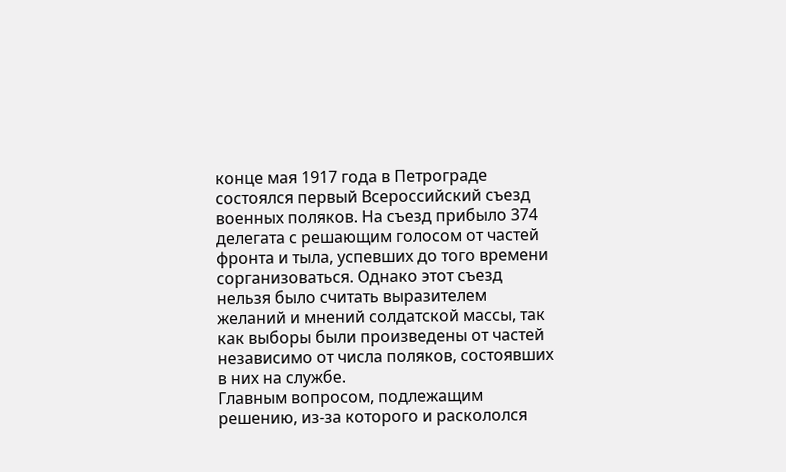конце мая 1917 года в Петрограде состоялся первый Всероссийский съезд военных поляков. На съезд прибыло 374 делегата с решающим голосом от частей фронта и тыла, успевших до того времени сорганизоваться. Однако этот съезд нельзя было считать выразителем желаний и мнений солдатской массы, так как выборы были произведены от частей независимо от числа поляков, состоявших в них на службе.
Главным вопросом, подлежащим решению, из-за которого и раскололся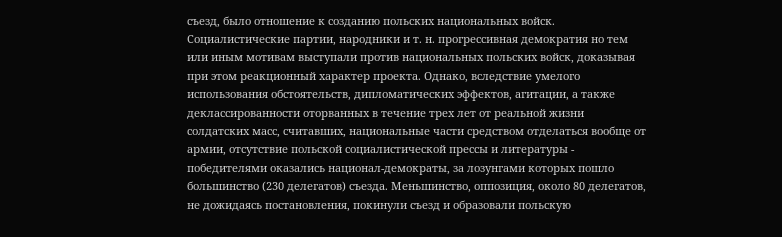съезд, было отношение к созданию польских национальных войск. Социалистические партии, народники и т. н. прогрессивная демократия но тем или иным мотивам выступали против национальных польских войск, доказывая при этом реакционный характер проекта. Однако, вследствие умелого использования обстоятельств, дипломатических эффектов, агитации, а также деклассированности оторванных в течение трех лет от реальной жизни солдатских масс, считавших, национальные части средством отделаться вообще от армии, отсутствие польской социалистической прессы и литературы - победителями оказались национал-демократы, за лозунгами которых пошло большинство (230 делегатов) съезда. Меньшинство, оппозиция, около 80 делегатов, не дожидаясь постановления, покинули съезд и образовали польскую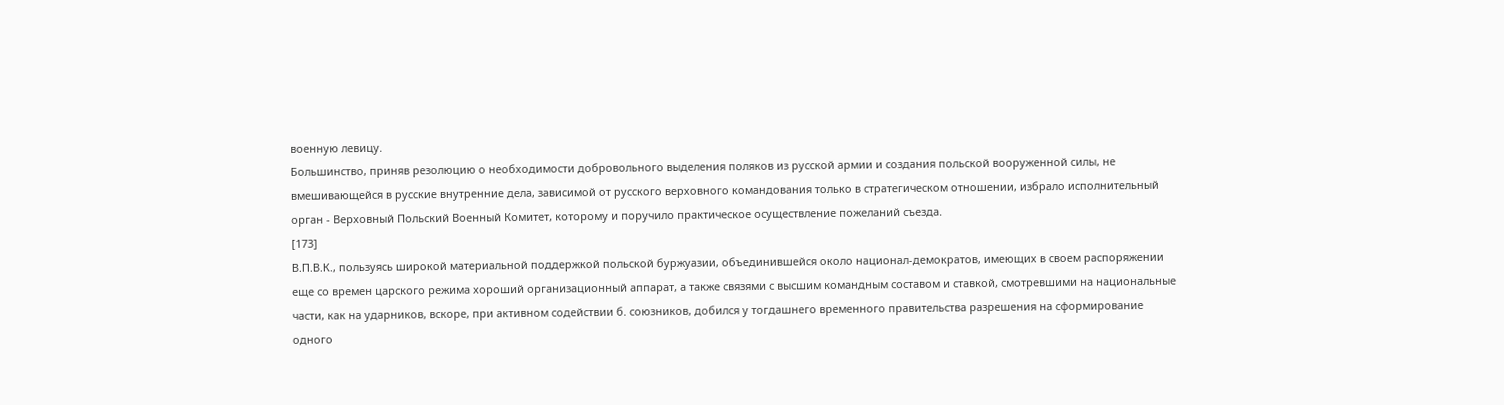военную левицу.
Большинство, приняв резолюцию о необходимости добровольного выделения поляков из русской армии и создания польской вооруженной силы, не вмешивающейся в русские внутренние дела, зависимой от русского верховного командования только в стратегическом отношении, избрало исполнительный орган - Верховный Польский Военный Комитет, которому и поручило практическое осуществление пожеланий съезда.
[173]
В.П.В.К., пользуясь широкой материальной поддержкой польской буржуазии, объединившейся около национал-демократов, имеющих в своем распоряжении еще со времен царского режима хороший организационный аппарат, а также связями с высшим командным составом и ставкой, смотревшими на национальные части, как на ударников, вскоре, при активном содействии б. союзников, добился у тогдашнего временного правительства разрешения на сформирование одного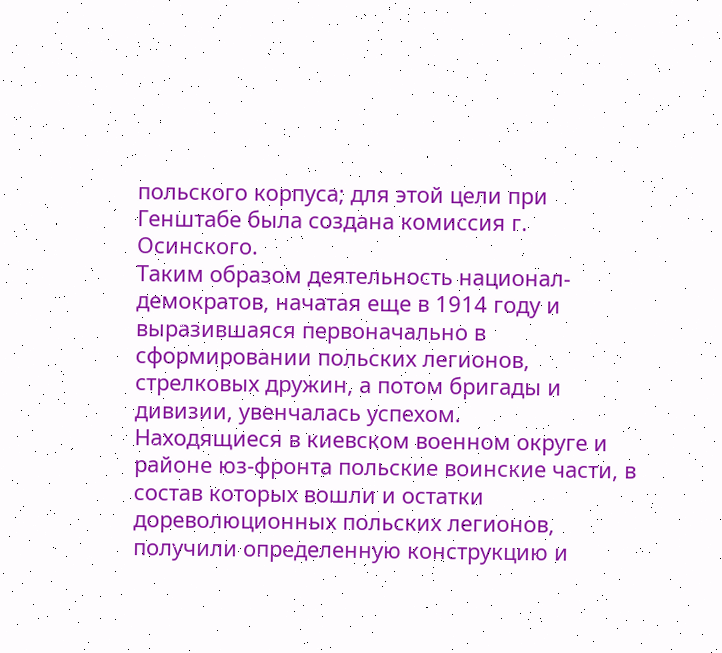польского корпуса; для этой цели при Генштабе была создана комиссия г. Осинского.
Таким образом деятельность национал-демократов, начатая еще в 1914 году и выразившаяся первоначально в сформировании польских легионов, стрелковых дружин, а потом бригады и дивизии, увенчалась успехом.
Находящиеся в киевском военном округе и районе юз-фронта польские воинские части, в состав которых вошли и остатки дореволюционных польских легионов, получили определенную конструкцию и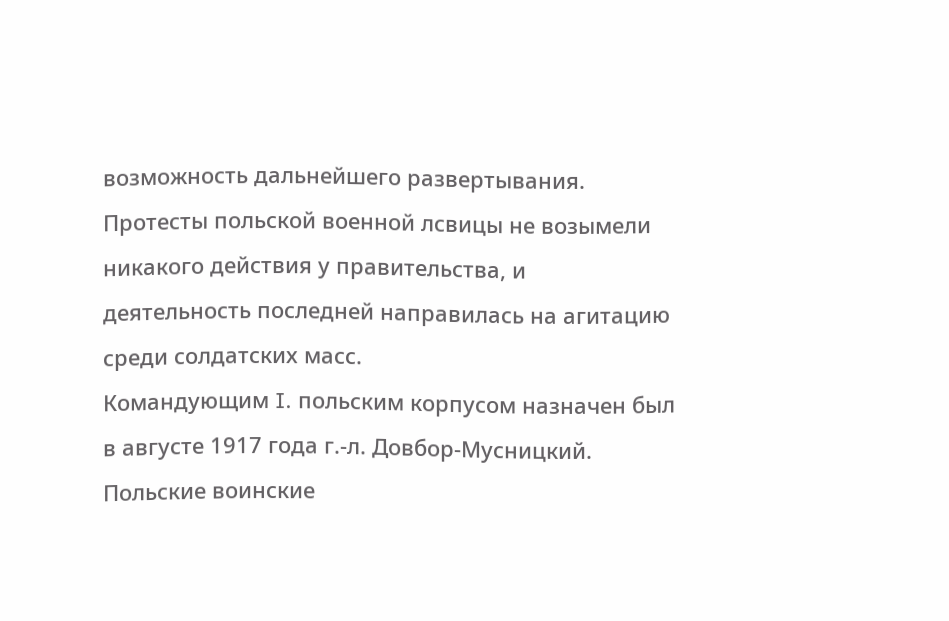возможность дальнейшего развертывания.
Протесты польской военной лсвицы не возымели никакого действия у правительства, и деятельность последней направилась на агитацию среди солдатских масс.
Командующим I. польским корпусом назначен был в августе 1917 года г.-л. Довбор-Мусницкий. Польские воинские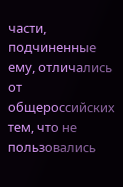части, подчиненные ему, отличались от общероссийских тем, что не пользовались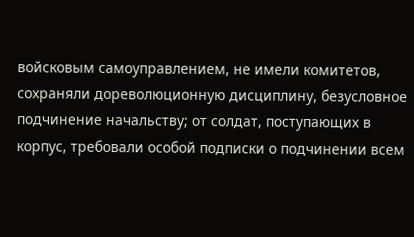войсковым самоуправлением, не имели комитетов, сохраняли дореволюционную дисциплину, безусловное подчинение начальству; от солдат, поступающих в корпус, требовали особой подписки о подчинении всем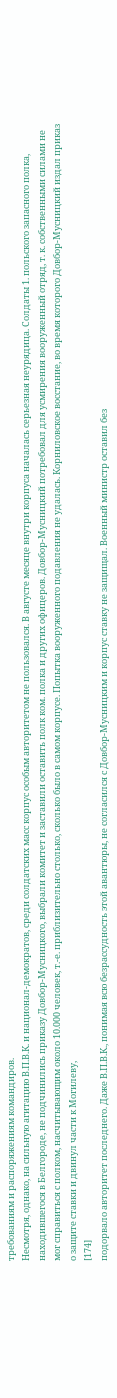требованиям и распоряжениям командиров.
Несмотря, однако, на сильную агитацию В.П.В.К. и национал-демократов, среди солдатских масс корпус особым авторитетом не пользовался. В августе месяце внутри корпуса началась серьезная неурядица. Солдаты 1. польского запасного полка, находившегося в Белгороде, не подчинились приказу Довбор-Мусницкого, выбрали комитет и заставили оставить полк ком. полка и других офицеров. Довбор-Мусницкий потребовал для усмирения вооруженный отряд, т. к. собственными силами не мог справиться с полком, насчитывающим около 10.000 человек, т.-е. приблизительно столько, сколько было в самом корпусе. Попытка вооруженного подавления не удалась. Корниловское восстание, во время которого Довбор-Мусницкий издал приказ о защите ставки и двинул части к Могилеву,
[174]
подорвало авторитет последнего. Даже В.П.В.К., понимая всю безрассудность этой авантюры, не согласился с Довбор-Мусницким и корпус ставку не защищал. Военный министр оставил без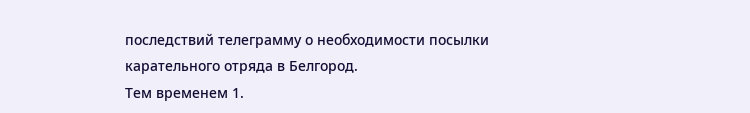последствий телеграмму о необходимости посылки карательного отряда в Белгород.
Тем временем 1.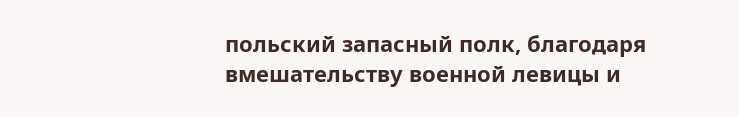польский запасный полк, благодаря вмешательству военной левицы и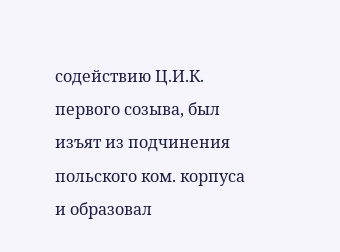содействию Ц.И.К. первого созыва, был изъят из подчинения польского ком. корпуса и образовал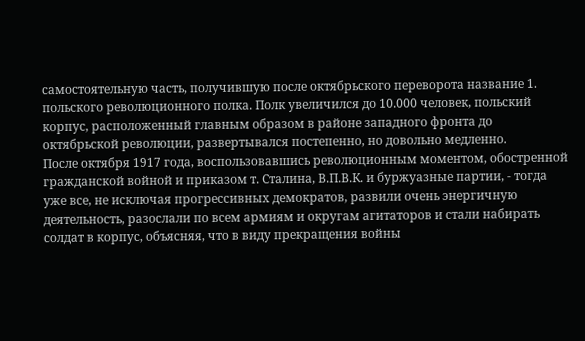самостоятельную часть, получившую после октябрьского переворота название 1. польского революционного полка. Полк увеличился до 10.000 человек, польский корпус, расположенный главным образом в районе западного фронта до октябрьской революции, развертывался постепенно, но довольно медленно.
После октября 1917 года, воспользовавшись революционным моментом, обостренной гражданской войной и приказом т. Сталина, В.П.В.К. и буржуазные партии, - тогда уже все, не исключая прогрессивных демократов, развили очень энергичную деятельность, разослали по всем армиям и округам агитаторов и стали набирать солдат в корпус, объясняя, что в виду прекращения войны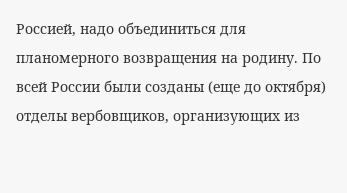Россией, надо объединиться для планомерного возвращения на родину. По всей России были созданы (еще до октября) отделы вербовщиков, организующих из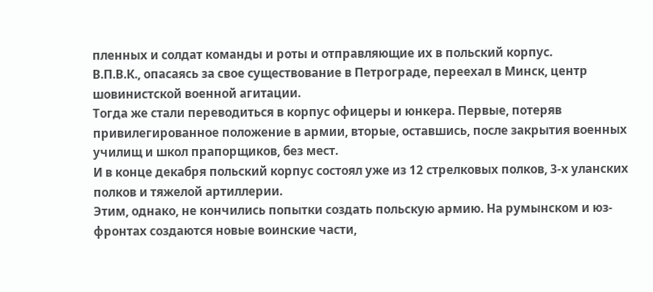пленных и солдат команды и роты и отправляющие их в польский корпус.
В.П.В.К., опасаясь за свое существование в Петрограде, переехал в Минск, центр шовинистской военной агитации.
Тогда же стали переводиться в корпус офицеры и юнкера. Первые, потеряв привилегированное положение в армии, вторые, оставшись, после закрытия военных училищ и школ прапорщиков, без мест.
И в конце декабря польский корпус состоял уже из 12 стрелковых полков, 3-х уланских полков и тяжелой артиллерии.
Этим, однако, не кончились попытки создать польскую армию. На румынском и юз-фронтах создаются новые воинские части,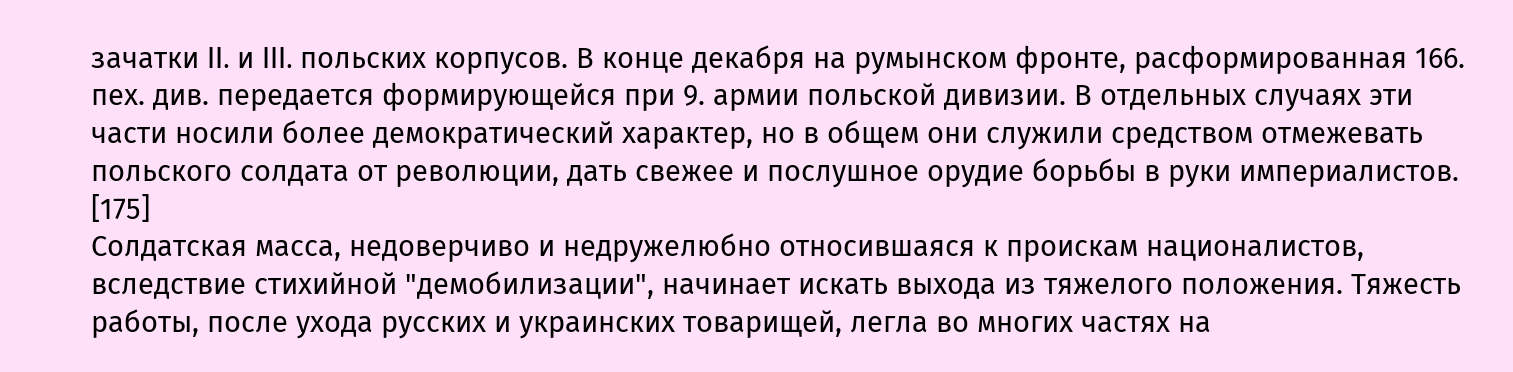зачатки II. и III. польских корпусов. В конце декабря на румынском фронте, расформированная 166. пех. див. передается формирующейся при 9. армии польской дивизии. В отдельных случаях эти части носили более демократический характер, но в общем они служили средством отмежевать польского солдата от революции, дать свежее и послушное орудие борьбы в руки империалистов.
[175]
Солдатская масса, недоверчиво и недружелюбно относившаяся к проискам националистов, вследствие стихийной "демобилизации", начинает искать выхода из тяжелого положения. Тяжесть работы, после ухода русских и украинских товарищей, легла во многих частях на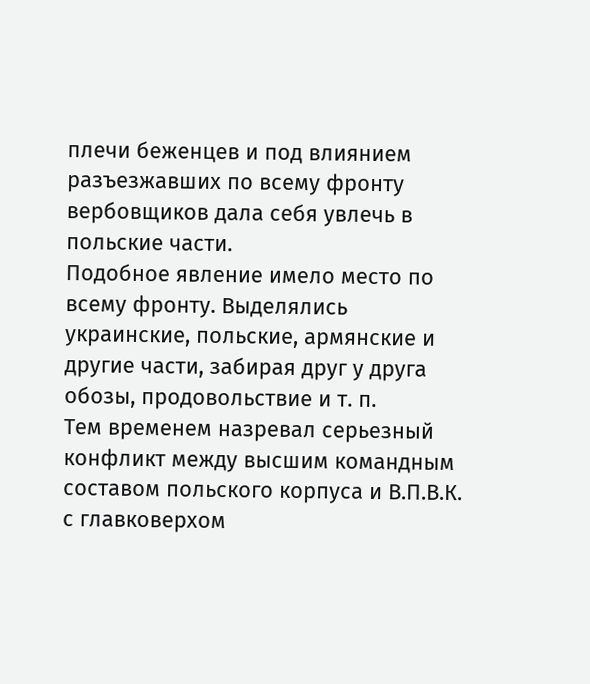плечи беженцев и под влиянием разъезжавших по всему фронту вербовщиков дала себя увлечь в польские части.
Подобное явление имело место по всему фронту. Выделялись украинские, польские, армянские и другие части, забирая друг у друга обозы, продовольствие и т. п.
Тем временем назревал серьезный конфликт между высшим командным составом польского корпуса и В.П.В.К. с главковерхом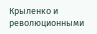Крыленко и революционными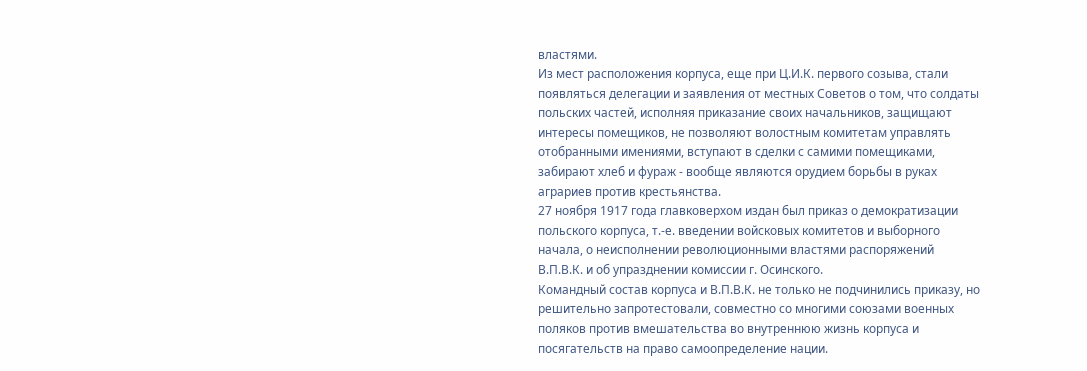властями.
Из мест расположения корпуса, еще при Ц.И.К. первого созыва, стали появляться делегации и заявления от местных Советов о том, что солдаты польских частей, исполняя приказание своих начальников, защищают интересы помещиков, не позволяют волостным комитетам управлять отобранными имениями, вступают в сделки с самими помещиками, забирают хлеб и фураж - вообще являются орудием борьбы в руках аграриев против крестьянства.
27 ноября 1917 года главковерхом издан был приказ о демократизации польского корпуса, т.-е. введении войсковых комитетов и выборного начала, о неисполнении революционными властями распоряжений В.П.В.К. и об упразднении комиссии г. Осинского.
Командный состав корпуса и В.П.В.К. не только не подчинились приказу, но решительно запротестовали, совместно со многими союзами военных поляков против вмешательства во внутреннюю жизнь корпуса и посягательств на право самоопределение нации.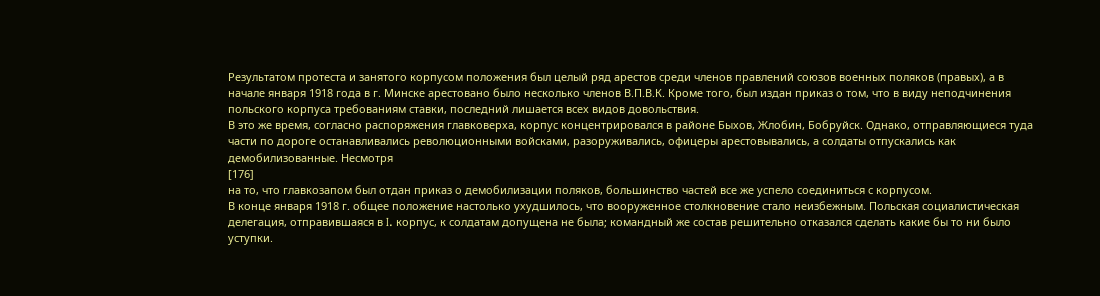Результатом протеста и занятого корпусом положения был целый ряд арестов среди членов правлений союзов военных поляков (правых), а в начале января 1918 года в г. Минске арестовано было несколько членов В.П.В.К. Кроме того, был издан приказ о том, что в виду неподчинения польского корпуса требованиям ставки, последний лишается всех видов довольствия.
В это же время, согласно распоряжения главковерха, корпус концентрировался в районе Быхов, Жлобин, Бобруйск. Однако, отправляющиеся туда части по дороге останавливались революционными войсками, разоруживались, офицеры арестовывались, а солдаты отпускались как демобилизованные. Несмотря
[176]
на то, что главкозапом был отдан приказ о демобилизации поляков, большинство частей все же успело соединиться с корпусом.
В конце января 1918 г. общее положение настолько ухудшилось, что вооруженное столкновение стало неизбежным. Польская социалистическая делегация, отправившаяся в I. корпус, к солдатам допущена не была; командный же состав решительно отказался сделать какие бы то ни было уступки.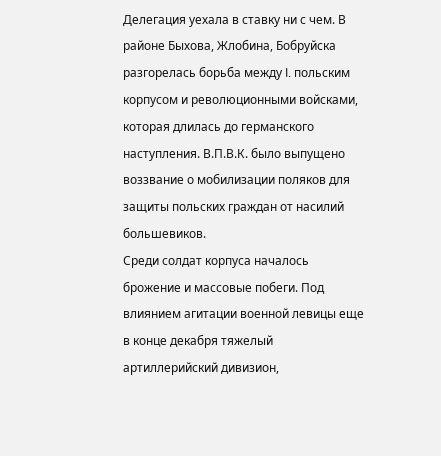Делегация уехала в ставку ни с чем. В районе Быхова, Жлобина, Бобруйска разгорелась борьба между I. польским корпусом и революционными войсками, которая длилась до германского наступления. В.П.В.К. было выпущено воззвание о мобилизации поляков для защиты польских граждан от насилий большевиков.
Среди солдат корпуса началось брожение и массовые побеги. Под влиянием агитации военной левицы еще в конце декабря тяжелый артиллерийский дивизион,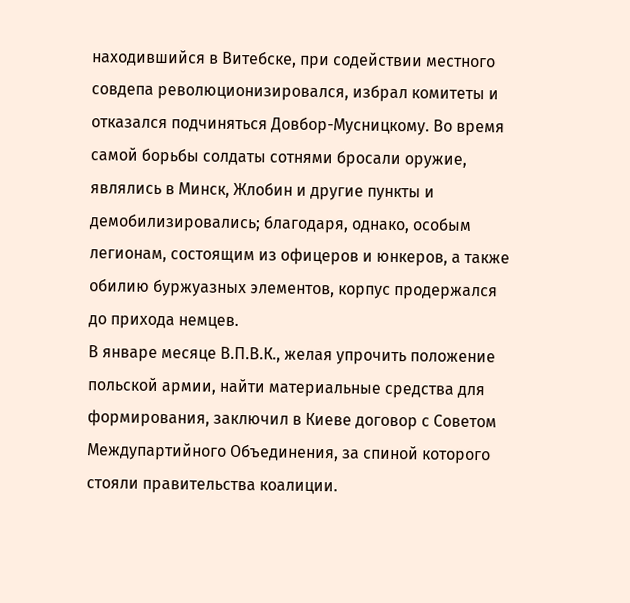находившийся в Витебске, при содействии местного совдепа революционизировался, избрал комитеты и отказался подчиняться Довбор-Мусницкому. Во время самой борьбы солдаты сотнями бросали оружие, являлись в Минск, Жлобин и другие пункты и демобилизировались; благодаря, однако, особым легионам, состоящим из офицеров и юнкеров, а также обилию буржуазных элементов, корпус продержался до прихода немцев.
В январе месяце В.П.В.К., желая упрочить положение польской армии, найти материальные средства для формирования, заключил в Киеве договор с Советом Междупартийного Объединения, за спиной которого стояли правительства коалиции.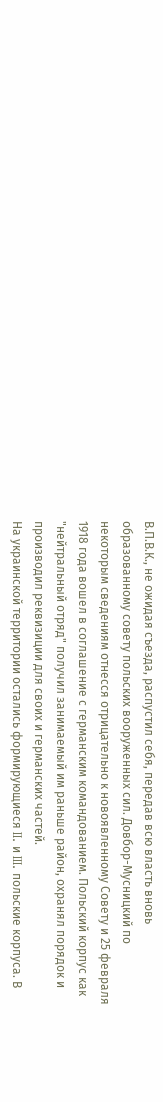В.П.В.К., не ожидая съезда, распустил себя, передав всю власть вновь образованному совету польских вооруженных сил. Довбор-Мусницкий по некоторым сведениям отнесся отрицательно к новоявленному Совету и 25 февраля 1918 года вошел в соглашение с германским командованием. Польский корпус как "нейтральный отряд" получил занимаемый им раньше район, охранял порядок и производил реквизиции для своих и германских частей.
На украинской территории остались формирующиеся II. и III. польские корпуса. В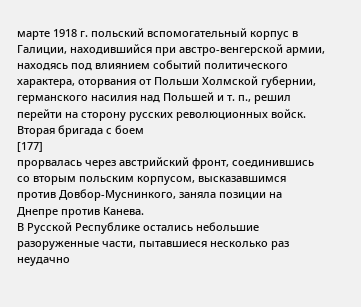марте 1918 г. польский вспомогательный корпус в Галиции, находившийся при австро-венгерской армии, находясь под влиянием событий политического характера, оторвания от Польши Холмской губернии, германского насилия над Польшей и т. п., решил перейти на сторону русских революционных войск. Вторая бригада с боем
[177]
прорвалась через австрийский фронт, соединившись со вторым польским корпусом, высказавшимся против Довбор-Муснинкого, заняла позиции на Днепре против Канева.
В Русской Республике остались небольшие разоруженные части, пытавшиеся несколько раз неудачно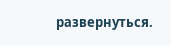развернуться.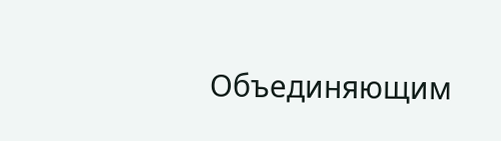Объединяющим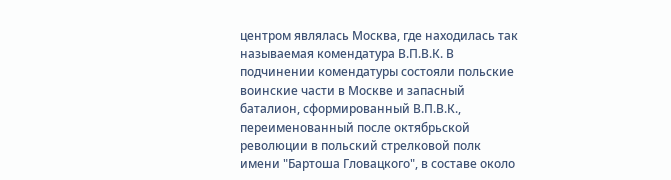центром являлась Москва, где находилась так называемая комендатура В.П.В.К. В подчинении комендатуры состояли польские воинские части в Москве и запасный баталион, сформированный В.П.В.К., переименованный после октябрьской революции в польский стрелковой полк имени "Бартоша Гловацкого", в составе около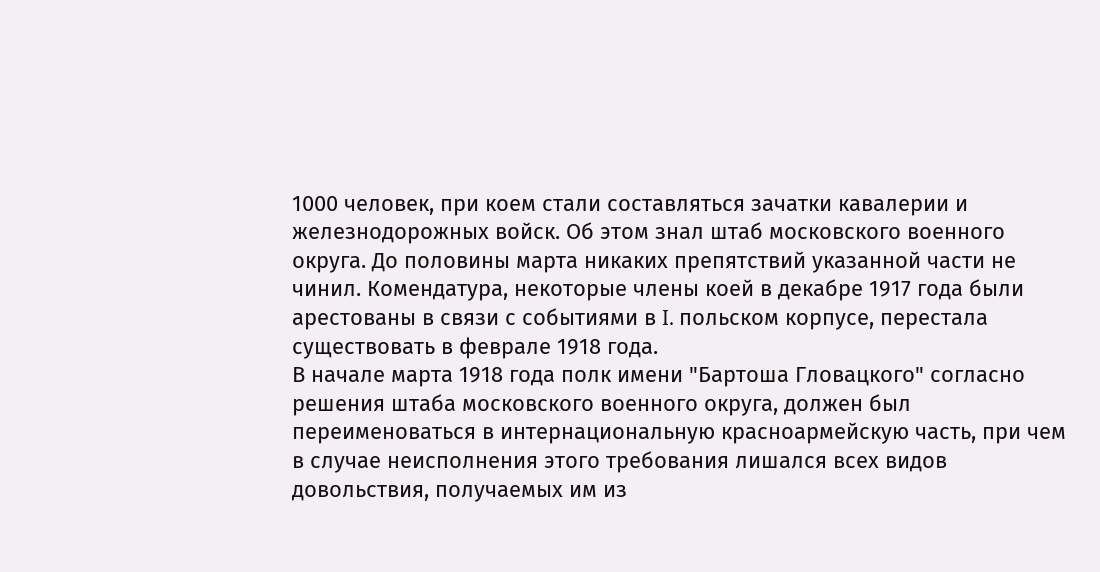1000 человек, при коем стали составляться зачатки кавалерии и железнодорожных войск. Об этом знал штаб московского военного округа. До половины марта никаких препятствий указанной части не чинил. Комендатура, некоторые члены коей в декабре 1917 года были арестованы в связи с событиями в I. польском корпусе, перестала существовать в феврале 1918 года.
В начале марта 1918 года полк имени "Бартоша Гловацкого" согласно решения штаба московского военного округа, должен был переименоваться в интернациональную красноармейскую часть, при чем в случае неисполнения этого требования лишался всех видов довольствия, получаемых им из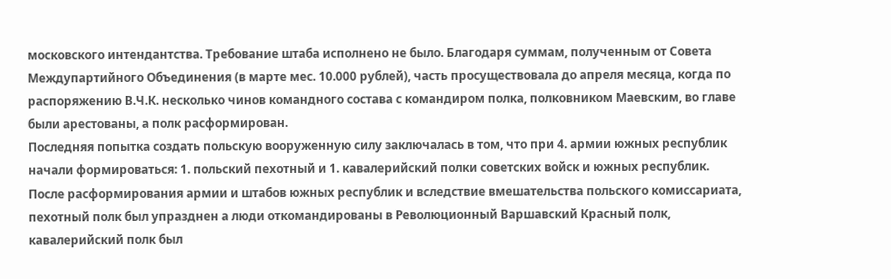московского интендантства. Требование штаба исполнено не было. Благодаря суммам, полученным от Совета Междупартийного Объединения (в марте мес. 10.000 рублей), часть просуществовала до апреля месяца, когда по распоряжению В.Ч.К. несколько чинов командного состава с командиром полка, полковником Маевским, во главе были арестованы, а полк расформирован.
Последняя попытка создать польскую вооруженную силу заключалась в том, что при 4. армии южных республик начали формироваться: 1. польский пехотный и 1. кавалерийский полки советских войск и южных республик. После расформирования армии и штабов южных республик и вследствие вмешательства польского комиссариата, пехотный полк был упразднен а люди откомандированы в Революционный Варшавский Красный полк, кавалерийский полк был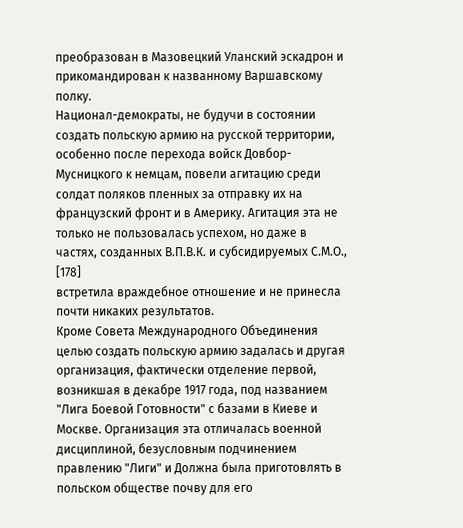преобразован в Мазовецкий Уланский эскадрон и прикомандирован к названному Варшавскому полку.
Национал-демократы, не будучи в состоянии создать польскую армию на русской территории, особенно после перехода войск Довбор-Мусницкого к немцам, повели агитацию среди солдат поляков пленных за отправку их на французский фронт и в Америку. Агитация эта не только не пользовалась успехом, но даже в частях, созданных В.П.В.К. и субсидируемых С.М.О.,
[178]
встретила враждебное отношение и не принесла почти никаких результатов.
Кроме Совета Международного Объединения целью создать польскую армию задалась и другая организация, фактически отделение первой, возникшая в декабре 1917 года, под названием "Лига Боевой Готовности" с базами в Киеве и Москве. Организация эта отличалась военной дисциплиной, безусловным подчинением правлению "Лиги" и Должна была приготовлять в польском обществе почву для его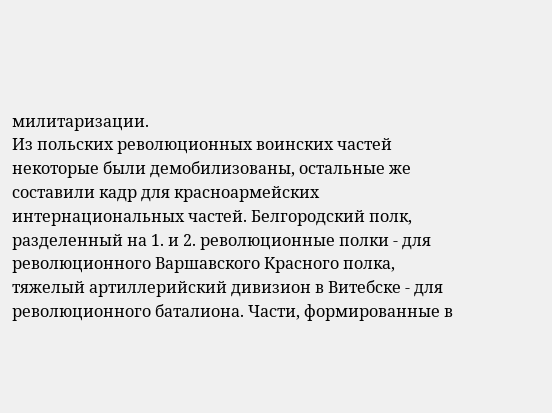милитаризации.
Из польских революционных воинских частей некоторые были демобилизованы, остальные же составили кадр для красноармейских интернациональных частей. Белгородский полк, разделенный на 1. и 2. революционные полки - для революционного Варшавского Красного полка, тяжелый артиллерийский дивизион в Витебске - для революционного баталиона. Части, формированные в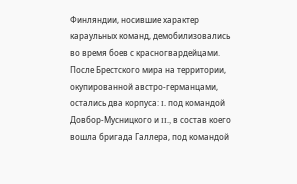Финляндии, носившие характер караульных команд, демобилизовались во время боев с красногвардейцами.
После Брестского мира на территории, окупированной австро-германцами, остались два корпуса: I. под командой Довбор-Мусницкого и II., в состав коего вошла бригада Галлера, под командой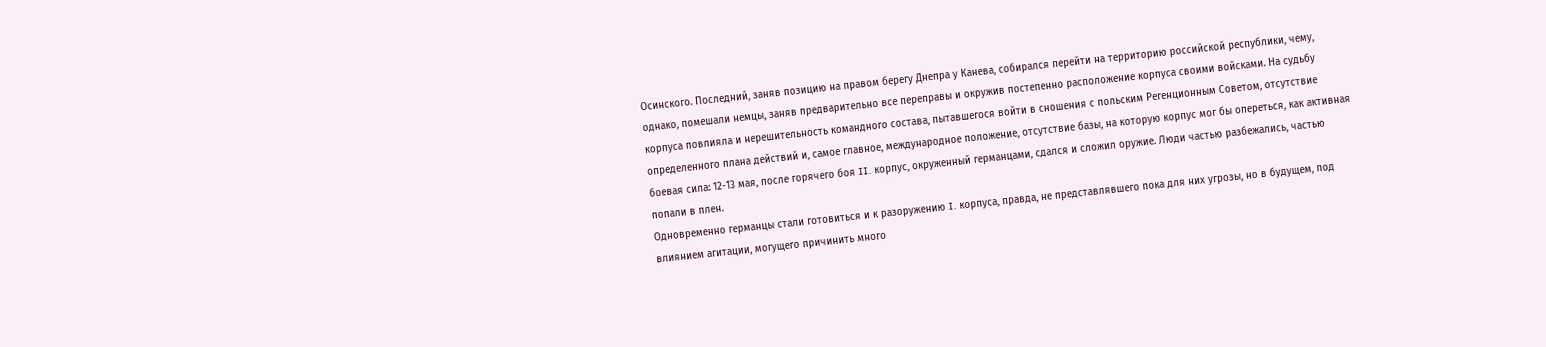Осинского. Последний, заняв позицию на правом берегу Днепра у Канева, собирался перейти на территорию российской республики, чему, однако, помешали немцы, заняв предварительно все переправы и окружив постепенно расположение корпуса своими войсками. На судьбу корпуса повлияла и нерешительность командного состава, пытавшегося войти в сношения с польским Регенционным Советом, отсутствие определенного плана действий и, самое главное, международное положение, отсутствие базы, на которую корпус мог бы опереться, как активная боевая сила: 12-13 мая, после горячего боя II. корпус, окруженный германцами, сдался и сложил оружие. Люди частью разбежались, частью попали в плен.
Одновременно германцы стали готовиться и к разоружению I. корпуса, правда, не представлявшего пока для них угрозы, но в будущем, под влиянием агитации, могущего причинить много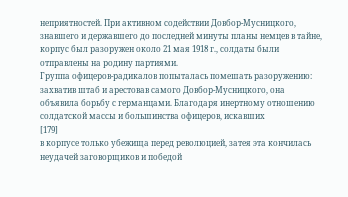неприятностей. При активном содействии Довбор-Мусницкого, знавшего и державшего до последней минуты планы немцев в тайне, корпус был разоружен около 21 мая 1918 г., солдаты были отправлены на родину партиями.
Группа офицеров-радикалов попыталась помешать разоружению: захватив штаб и арестовав самого Довбор-Мусницкого, она объявила борьбу с германцами. Благодаря инертному отношению солдатской массы и большинства офицеров, искавших
[179]
в корпусе только убежища перед революцией, затея эта кончилась неудачей заговорщиков и победой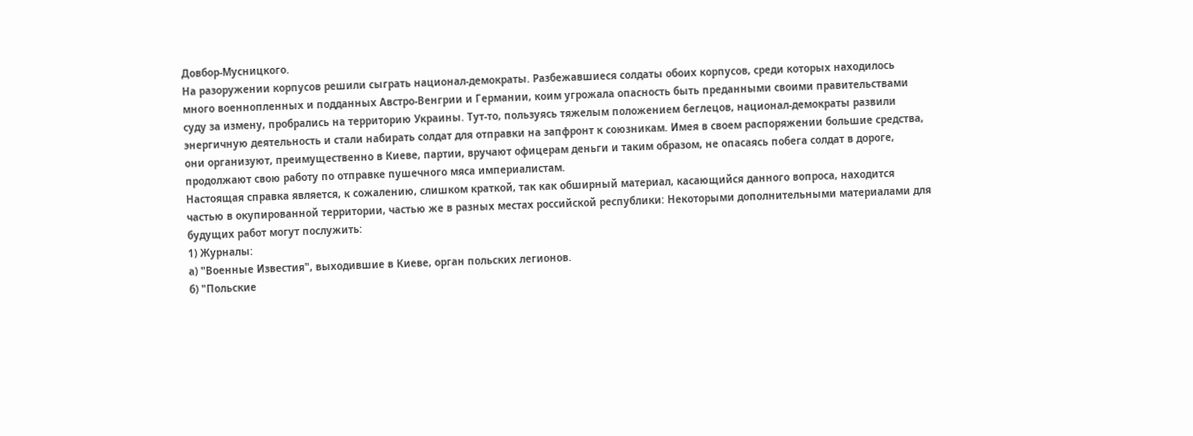Довбор-Мусницкого.
На разоружении корпусов решили сыграть национал-демократы. Разбежавшиеся солдаты обоих корпусов, среди которых находилось много военнопленных и подданных Австро-Венгрии и Германии, коим угрожала опасность быть преданными своими правительствами суду за измену, пробрались на территорию Украины. Тут-то, пользуясь тяжелым положением беглецов, национал-демократы развили энергичную деятельность и стали набирать солдат для отправки на запфронт к союзникам. Имея в своем распоряжении большие средства, они организуют, преимущественно в Киеве, партии, вручают офицерам деньги и таким образом, не опасаясь побега солдат в дороге, продолжают свою работу по отправке пушечного мяса империалистам.
Настоящая справка является, к сожалению, слишком краткой, так как обширный материал, касающийся данного вопроса, находится частью в окупированной территории, частью же в разных местах российской республики: Некоторыми дополнительными материалами для будущих работ могут послужить:
1) Журналы:
а) "Военные Известия", выходившие в Киеве, орган польских легионов.
б) "Польские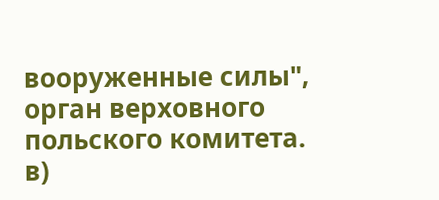вооруженные силы", орган верховного польского комитета.
в)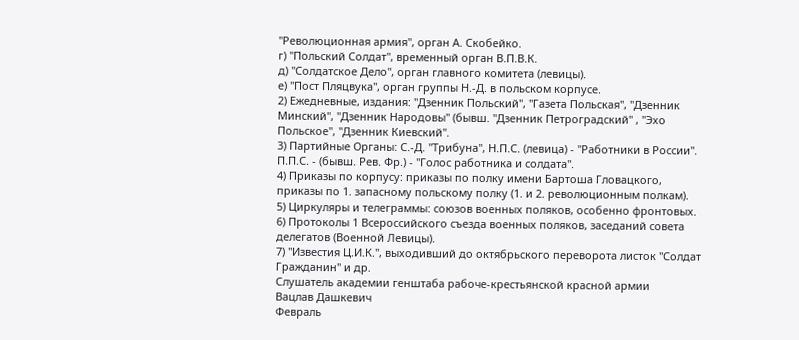"Революционная армия", орган А. Скобейко.
г) "Польский Солдат", временный орган В.П.В.К.
д) "Солдатское Дело", орган главного комитета (левицы).
е) "Пост Пляцвука", орган группы Н.-Д. в польском корпусе.
2) Ежедневные, издания: "Дзенник Польский", "Газета Польская", "Дзенник Минский", "Дзенник Народовы" (бывш. "Дзенник Петроградский" , "Эхо Польское", "Дзенник Киевский".
3) Партийные Органы: С.-Д. "Трибуна", Н.П.С. (левица) - "Работники в России". П.П.С. - (бывш. Рев. Фр.) - "Голос работника и солдата".
4) Приказы по корпусу: приказы по полку имени Бартоша Гловацкого, приказы по 1. запасному польскому полку (1. и 2. революционным полкам).
5) Циркуляры и телеграммы: союзов военных поляков, особенно фронтовых.
6) Протоколы 1 Всероссийского съезда военных поляков, заседаний совета делегатов (Военной Левицы).
7) "Известия Ц.И.К.", выходивший до октябрьского переворота листок "Солдат Гражданин" и др.
Слушатель академии генштаба рабоче-крестьянской красной армии
Вацлав Дашкевич
Февраль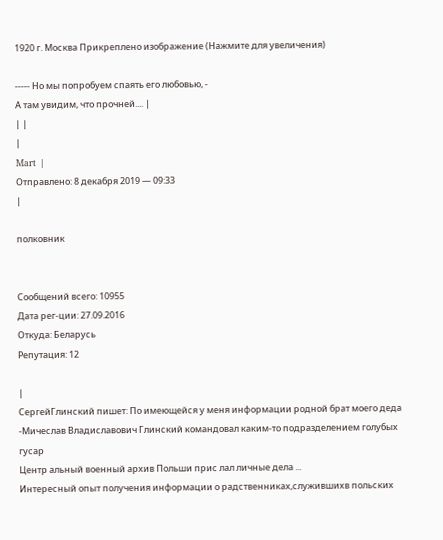1920 г. Москва Прикреплено изображение (Нажмите для увеличения)

----- Но мы попробуем спаять его любовью, -
А там увидим, что прочней.... |
| |
|
Mart  |
Отправлено: 8 декабря 2019 — 09:33
|

полковник


Сообщений всего: 10955
Дата рег-ции: 27.09.2016
Откуда: Беларусь
Репутация: 12

|
СергейГлинский пишет: По имеющейся у меня информации родной брат моего деда -Мичеслав Владиславович Глинский командовал каким-то подразделением голубых гусар
Центр альный военный архив Польши прис лал личные дела ...
Интересный опыт получения информации о радственниках,служившихв польских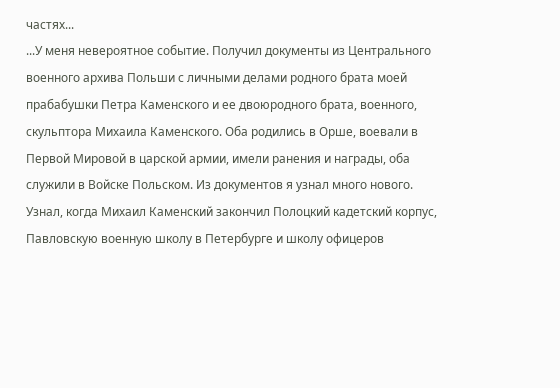частях...
...У меня невероятное событие. Получил документы из Центрального военного архива Польши с личными делами родного брата моей прабабушки Петра Каменского и ее двоюродного брата, военного, скульптора Михаила Каменского. Оба родились в Орше, воевали в Первой Мировой в царской армии, имели ранения и награды, оба служили в Войске Польском. Из документов я узнал много нового.
Узнал, когда Михаил Каменский закончил Полоцкий кадетский корпус, Павловскую военную школу в Петербурге и школу офицеров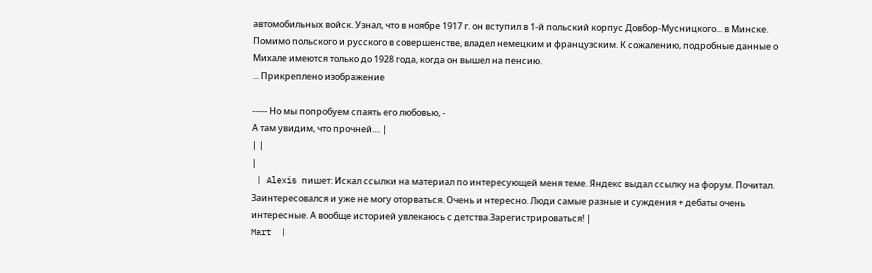автомобильных войск. Узнал, что в ноябре 1917 г. он вступил в 1-й польский корпус Довбор-Мусницкого... в Минске. Помимо польского и русского в совершенстве, владел немецким и французским. К сожалению, подробные данные о Михале имеются только до 1928 года, когда он вышел на пенсию.
... Прикреплено изображение

----- Но мы попробуем спаять его любовью, -
А там увидим, что прочней.... |
| |
|
 | Alexis пишет: Искал ссылки на материал по интересующей меня теме. Яндекс выдал ссылку на форум. Почитал. Заинтересовался и уже не могу оторваться. Очень и нтересно. Люди самые разные и суждения + дебаты очень интересные. А вообще историей увлекаюсь с детства.Зарегистрироваться! |
Mart  |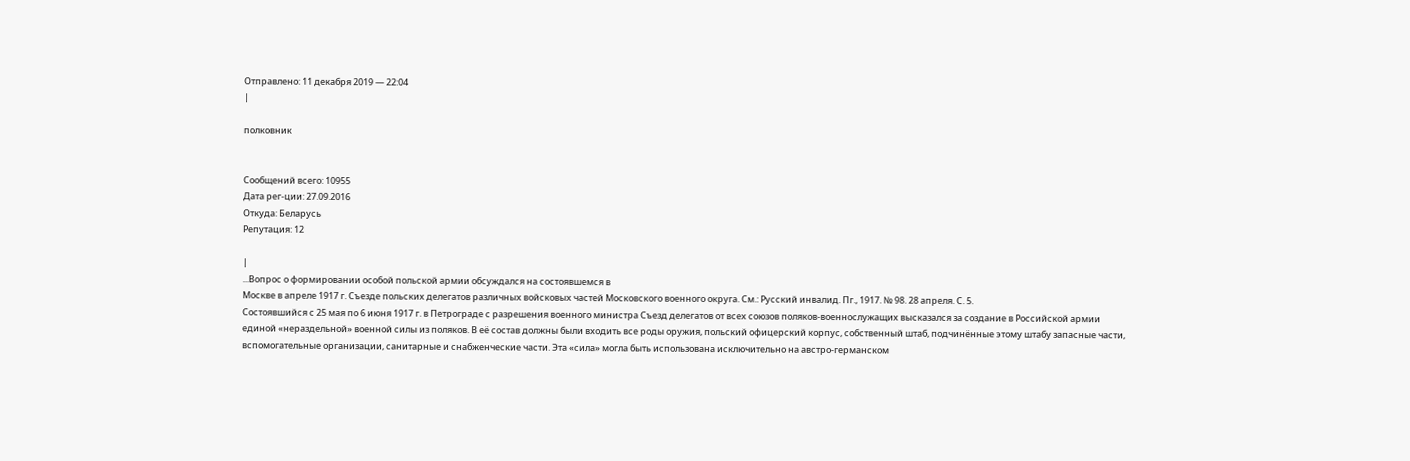Отправлено: 11 декабря 2019 — 22:04
|

полковник


Сообщений всего: 10955
Дата рег-ции: 27.09.2016
Откуда: Беларусь
Репутация: 12

|
...Вопрос о формировании особой польской армии обсуждался на состоявшемся в
Москве в апреле 1917 г. Съезде польских делегатов различных войсковых частей Московского военного округа. См.: Русский инвалид. Пг., 1917. № 98. 28 апреля. С. 5.
Состоявшийся с 25 мая по 6 июня 1917 г. в Петрограде с разрешения военного министра Съезд делегатов от всех союзов поляков-военнослужащих высказался за создание в Российской армии единой «нераздельной» военной силы из поляков. В её состав должны были входить все роды оружия, польский офицерский корпус, собственный штаб, подчинённые этому штабу запасные части, вспомогательные организации, санитарные и снабженческие части. Эта «сила» могла быть использована исключительно на австро-германском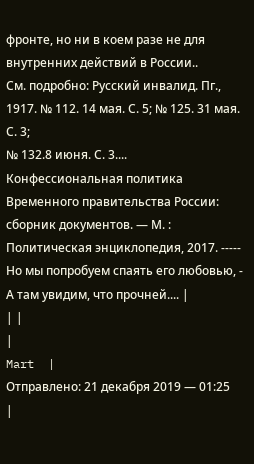фронте, но ни в коем разе не для внутренних действий в России..
См. подробно: Русский инвалид. Пг., 1917. № 112. 14 мая. С. 5; № 125. 31 мая. С. 3;
№ 132.8 июня. С. 3....
Конфессиональная политика Временного правительства России: сборник документов. — М. : Политическая энциклопедия, 2017. ----- Но мы попробуем спаять его любовью, -
А там увидим, что прочней.... |
| |
|
Mart  |
Отправлено: 21 декабря 2019 — 01:25
|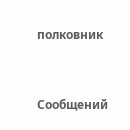полковник


Сообщений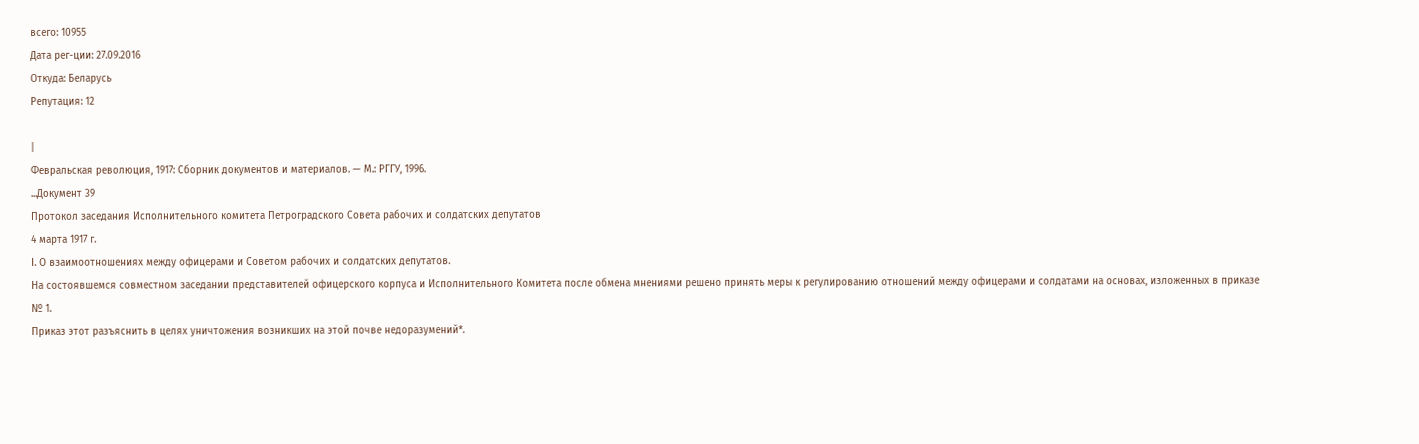всего: 10955
Дата рег-ции: 27.09.2016
Откуда: Беларусь
Репутация: 12

|
Февральская революция, 1917: Сборник документов и материалов. — М.: РГГУ, 1996.
...Документ 39
Протокол заседания Исполнительного комитета Петроградского Совета рабочих и солдатских депутатов
4 марта 1917 г.
I. О взаимоотношениях между офицерами и Советом рабочих и солдатских депутатов.
На состоявшемся совместном заседании представителей офицерского корпуса и Исполнительного Комитета после обмена мнениями решено принять меры к регулированию отношений между офицерами и солдатами на основах, изложенных в приказе № 1.
Приказ этот разъяснить в целях уничтожения возникших на этой почве недоразумений*.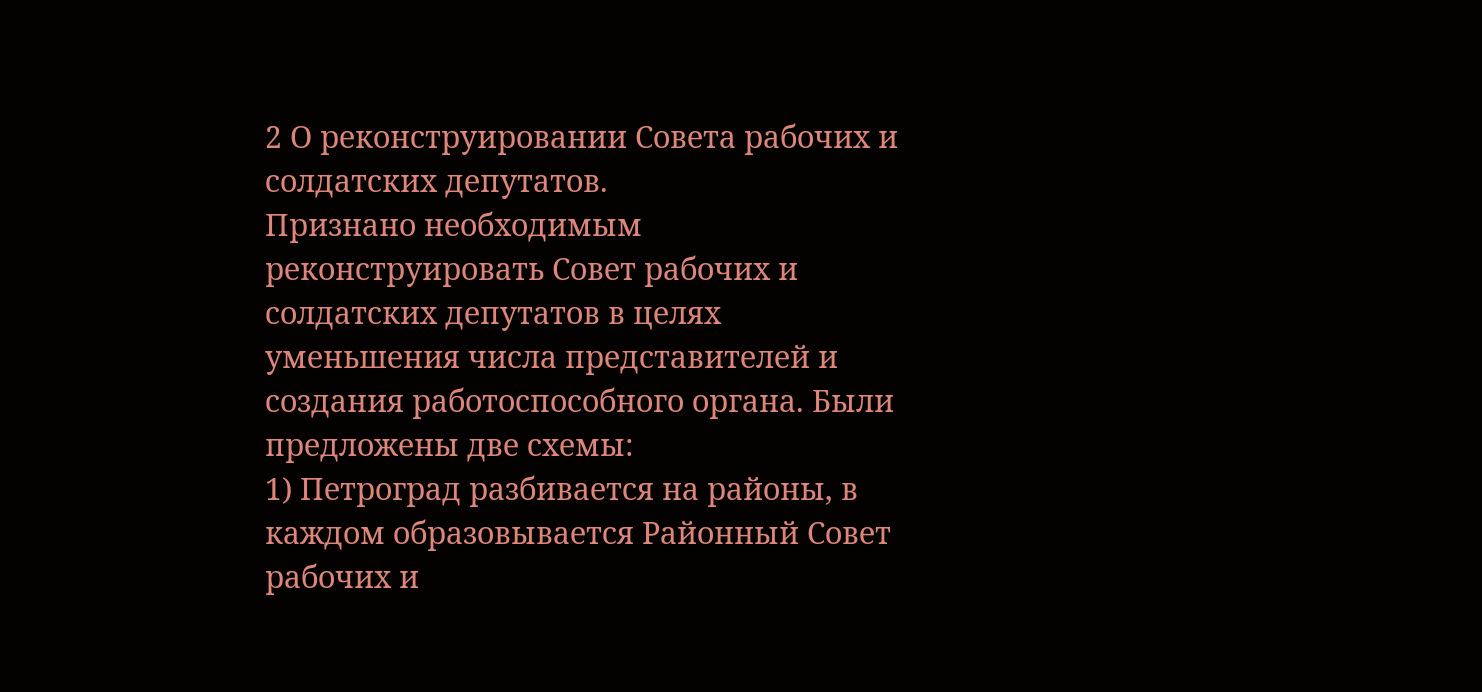2 О реконструировании Совета рабочих и солдатских депутатов.
Признано необходимым реконструировать Совет рабочих и солдатских депутатов в целях уменьшения числа представителей и создания работоспособного органа. Были предложены две схемы:
1) Петроград разбивается на районы, в каждом образовывается Районный Совет рабочих и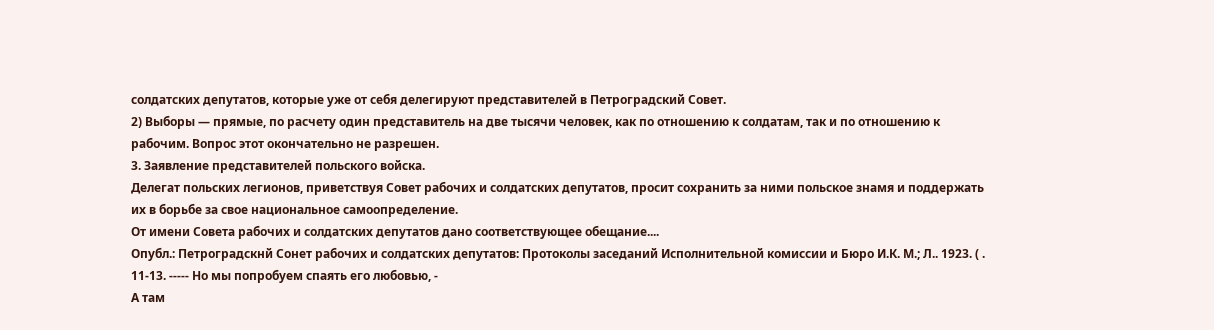солдатских депутатов, которые уже от себя делегируют представителей в Петроградский Совет.
2) Выборы — прямые, по расчету один представитель на две тысячи человек, как по отношению к солдатам, так и по отношению к рабочим. Вопрос этот окончательно не разрешен.
3. Заявление представителей польского войска.
Делегат польских легионов, приветствуя Совет рабочих и солдатских депутатов, просит сохранить за ними польское знамя и поддержать их в борьбе за свое национальное самоопределение.
От имени Совета рабочих и солдатских депутатов дано соответствующее обещание....
Опубл.: Петроградскнй Сонет рабочих и солдатских депутатов: Протоколы заседаний Исполнительной комиссии и Бюро И.К. М.; Л.. 1923. ( . 11-13. ----- Но мы попробуем спаять его любовью, -
А там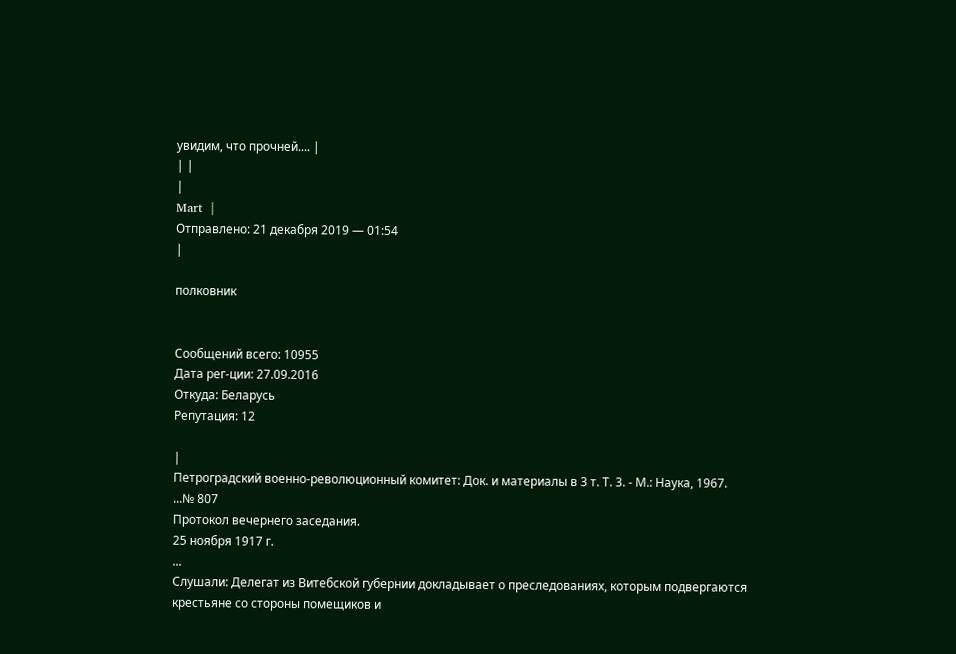увидим, что прочней.... |
| |
|
Mart  |
Отправлено: 21 декабря 2019 — 01:54
|

полковник


Сообщений всего: 10955
Дата рег-ции: 27.09.2016
Откуда: Беларусь
Репутация: 12

|
Петроградский военно-революционный комитет: Док. и материалы в 3 т. Т. 3. - М.: Наука, 1967.
...№ 807
Протокол вечернего заседания.
25 ноября 1917 г.
...
Слушали: Делегат из Витебской губернии докладывает о преследованиях, которым подвергаются крестьяне со стороны помещиков и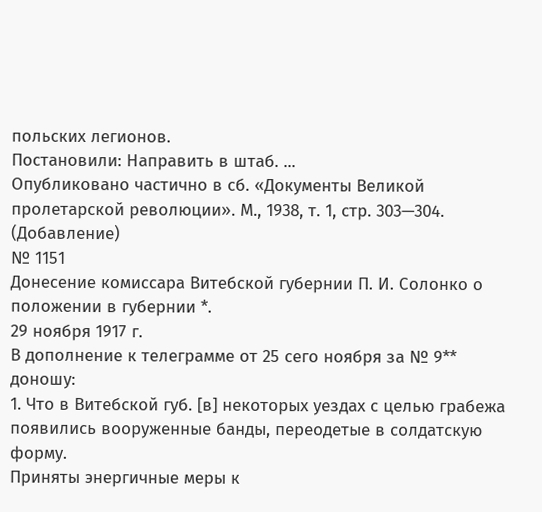польских легионов.
Постановили: Направить в штаб. ...
Опубликовано частично в сб. «Документы Великой пролетарской революции». М., 1938, т. 1, стр. 303—304.
(Добавление)
№ 1151
Донесение комиссара Витебской губернии П. И. Солонко о положении в губернии *.
29 ноября 1917 г.
В дополнение к телеграмме от 25 сего ноября за № 9** доношу:
1. Что в Витебской губ. [в] некоторых уездах с целью грабежа появились вооруженные банды, переодетые в солдатскую форму.
Приняты энергичные меры к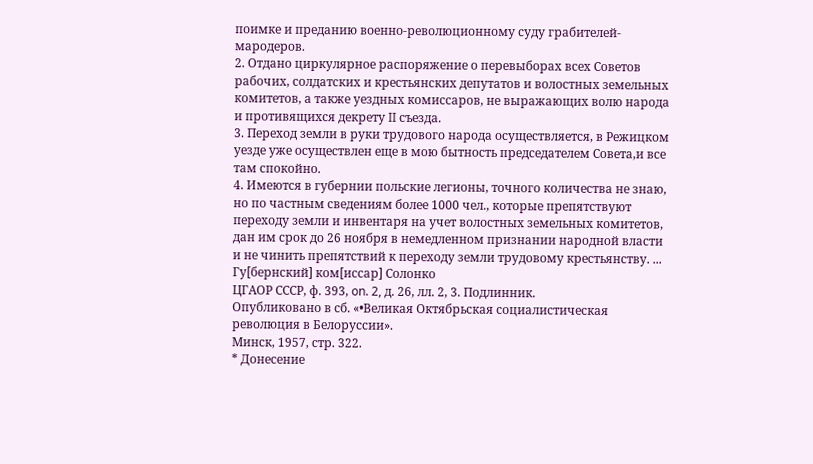поимке и преданию военно-революционному суду грабителей-мародеров.
2. Отдано циркулярное распоряжение о перевыборах всех Советов рабочих, солдатских и крестьянских депутатов и волостных земельных комитетов, а также уездных комиссаров, не выражающих волю народа и противящихся декрету II съезда.
3. Переход земли в руки трудового народа осуществляется, в Режицком уезде уже осуществлен еще в мою бытность председателем Совета,и все там спокойно.
4. Имеются в губернии польские легионы, точного количества не знаю, но по частным сведениям более 1000 чел., которые препятствуют переходу земли и инвентаря на учет волостных земельных комитетов, дан им срок до 26 ноября в немедленном признании народной власти и не чинить препятствий к переходу земли трудовому крестьянству. ...
Гу[бернский] ком[иссар] Солонко
ЦГАОР СССР, ф. 393, on. 2, д. 26, лл. 2, 3. Подлинник.
Опубликовано в сб. «•Великая Октябрьская социалистическая революция в Белоруссии».
Минск, 1957, стр. 322.
* Донесение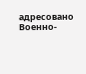адресовано Военно-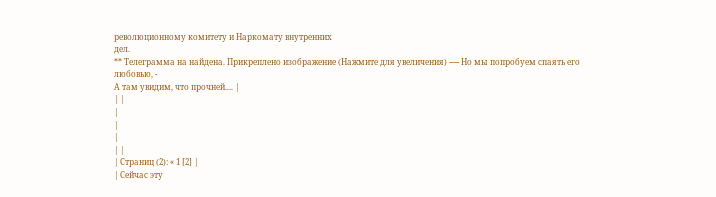революционному комитету и Наркомату внутренних
дел.
** Телеграмма на найдена. Прикреплено изображение (Нажмите для увеличения) ----- Но мы попробуем спаять его любовью, -
А там увидим, что прочней.... |
| |
|
|
|
| |
| Страниц (2): « 1 [2] |
| Сейчас эту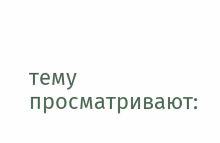тему просматривают: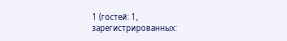1 (гостей: 1, зарегистрированных: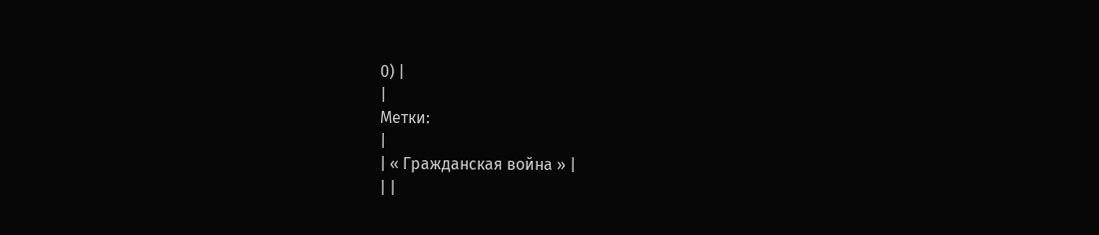0) |
|
Метки:
|
| « Гражданская война » |
| |